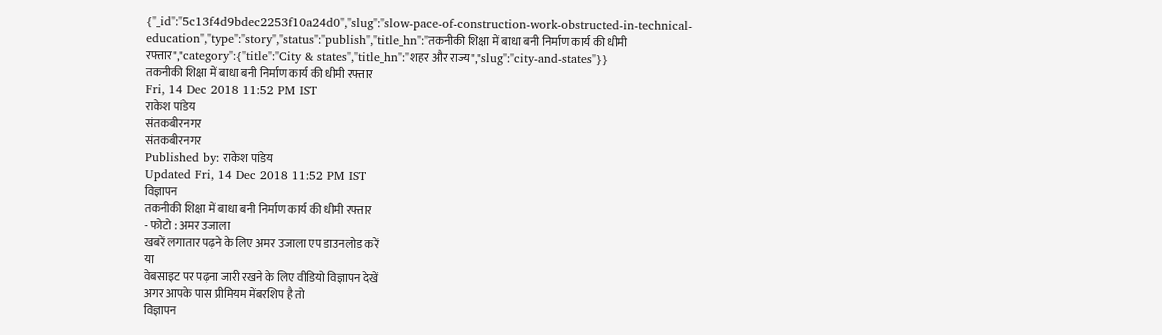{"_id":"5c13f4d9bdec2253f10a24d0","slug":"slow-pace-of-construction-work-obstructed-in-technical-education","type":"story","status":"publish","title_hn":"तकनीकी शिक्षा में बाधा बनी निर्माण कार्य की धीमी रफ्तार","category":{"title":"City & states","title_hn":"शहर और राज्य","slug":"city-and-states"}}
तकनीकी शिक्षा में बाधा बनी निर्माण कार्य की धीमी रफ्तार
Fri, 14 Dec 2018 11:52 PM IST
राकेश पांडेय
संतकबीरनगर
संतकबीरनगर
Published by: राकेश पांडेय
Updated Fri, 14 Dec 2018 11:52 PM IST
विज्ञापन
तकनीकी शिक्षा में बाधा बनी निर्माण कार्य की धीमी रफ्तार
- फोटो : अमर उजाला
खबरें लगातार पढ़ने के लिए अमर उजाला एप डाउनलोड करें
या
वेबसाइट पर पढ़ना जारी रखने के लिए वीडियो विज्ञापन देखें
अगर आपके पास प्रीमियम मेंबरशिप है तो
विज्ञापन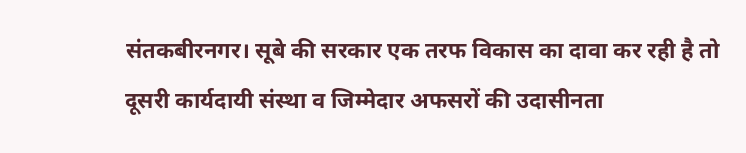संतकबीरनगर। सूबे की सरकार एक तरफ विकास का दावा कर रही है तो दूसरी कार्यदायी संस्था व जिम्मेदार अफसरों की उदासीनता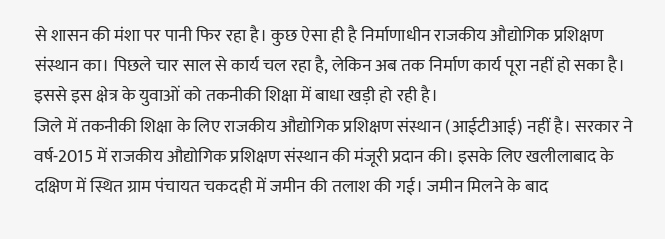से शासन की मंशा पर पानी फिर रहा है। कुछ ऐसा ही है निर्माणाधीन राजकीय औद्योगिक प्रशिक्षण संस्थान का। पिछले चार साल से कार्य चल रहा है, लेकिन अब तक निर्माण कार्य पूरा नहीं हो सका है। इससे इस क्षेत्र के युवाओं को तकनीकी शिक्षा में बाधा खड़ी हो रही है।
जिले में तकनीकी शिक्षा के लिए राजकीय औद्योगिक प्रशिक्षण संस्थान (आईटीआई) नहीं है। सरकार ने वर्ष-2015 में राजकीय औद्योगिक प्रशिक्षण संस्थान की मंजूरी प्रदान की। इसके लिए खलीलाबाद के दक्षिण में स्थित ग्राम पंचायत चकदही में जमीन की तलाश की गई। जमीन मिलने के बाद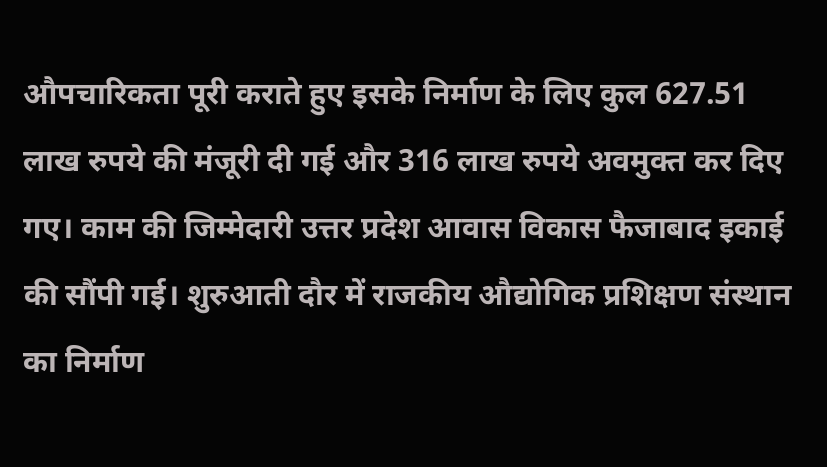औपचारिकता पूरी कराते हुए इसके निर्माण के लिए कुल 627.51 लाख रुपये की मंजूरी दी गई और 316 लाख रुपये अवमुक्त कर दिए गए। काम की जिम्मेदारी उत्तर प्रदेश आवास विकास फैजाबाद इकाई की सौंपी गई। शुरुआती दौर में राजकीय औद्योगिक प्रशिक्षण संस्थान का निर्माण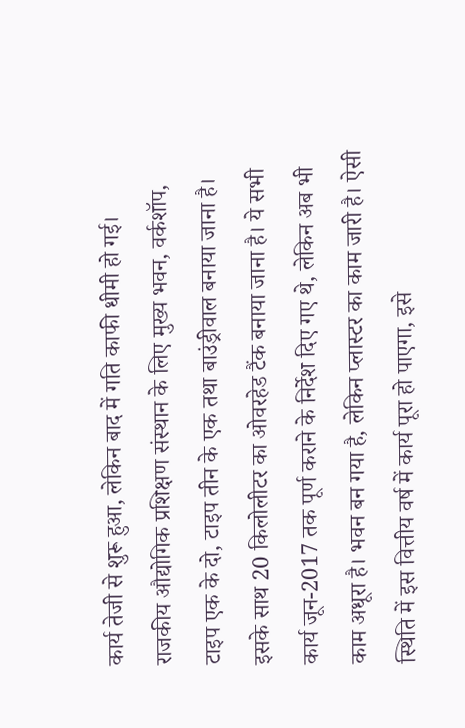कार्य तेजी से शुरू हुआ, लेकिन बाद में गति काफी धीमी हो गई। राजकीय औद्योगिक प्रशिक्षण संस्थान के लिए मुख्य भवन, वर्कशॉप, टाइप एक के दो, टाइप तीन के एक तथा बाउंड्रीवाल बनाया जाना है। इसके साथ 20 किलोलीटर का ओवरहेड टैंक बनाया जाना है। ये सभी कार्य जून-2017 तक पूर्ण कराने के निर्देश दिए गए थे, लेकिन अब भी काम अधूरा है। भवन बन गया है, लेकिन प्लास्टर का काम जारी है। ऐसी स्थिति में इस वित्तीय वर्ष में कार्य पूरा हो पाएगा, इसे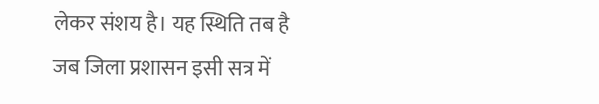लेकर संशय है। यह स्थिति तब है जब जिला प्रशासन इसी सत्र में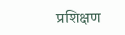प्रशिक्षण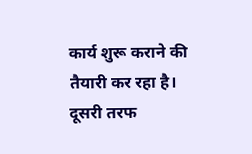कार्य शुरू कराने की तैयारी कर रहा है। दूसरी तरफ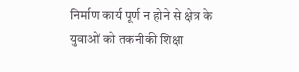निर्माण कार्य पूर्ण न होने से क्षेत्र के युवाओं को तकनीकी शिक्षा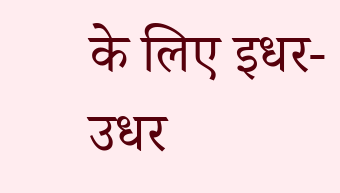के लिए इधर-उधर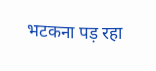भटकना पड़ रहा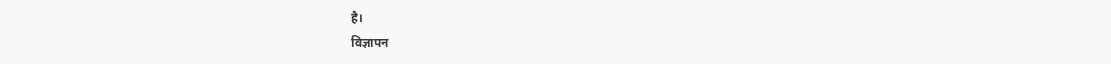है।
विज्ञापन